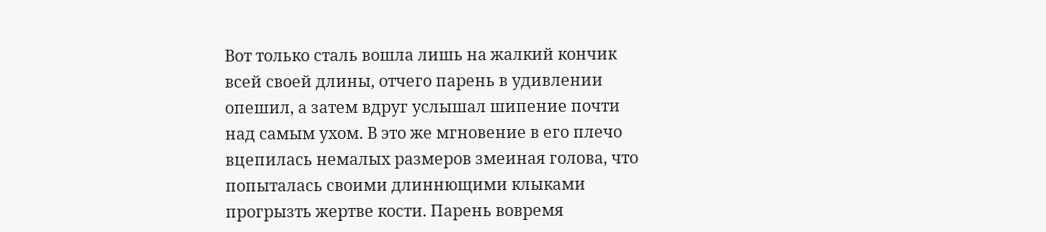Вот только сталь вошла лишь на жалкий кончик всей своей длины, отчего парень в удивлении опешил, а затем вдруг услышал шипение почти над самым ухом. В это же мгновение в его плечо вцепилась немалых размеров змеиная голова, что попыталась своими длиннющими клыками прогрызть жертве кости. Парень вовремя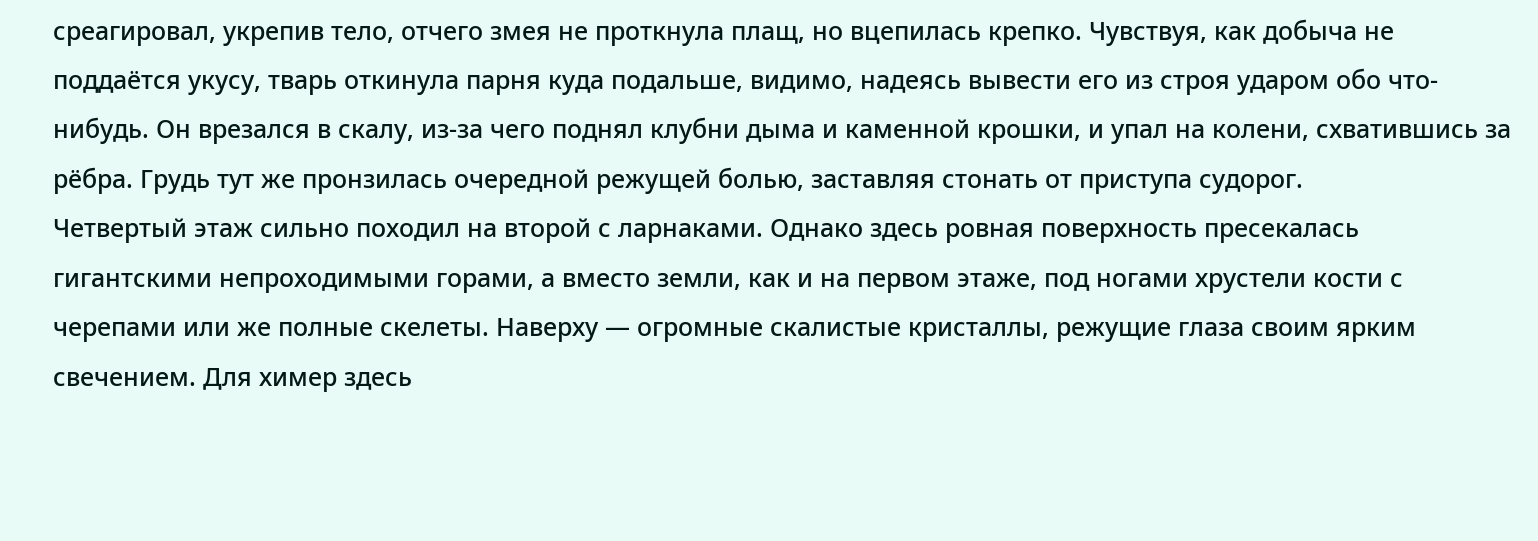среагировал, укрепив тело, отчего змея не проткнула плащ, но вцепилась крепко. Чувствуя, как добыча не поддаётся укусу, тварь откинула парня куда подальше, видимо, надеясь вывести его из строя ударом обо что-нибудь. Он врезался в скалу, из-за чего поднял клубни дыма и каменной крошки, и упал на колени, схватившись за рёбра. Грудь тут же пронзилась очередной режущей болью, заставляя стонать от приступа судорог.
Четвертый этаж сильно походил на второй с ларнаками. Однако здесь ровная поверхность пресекалась гигантскими непроходимыми горами, а вместо земли, как и на первом этаже, под ногами хрустели кости с черепами или же полные скелеты. Наверху — огромные скалистые кристаллы, режущие глаза своим ярким свечением. Для химер здесь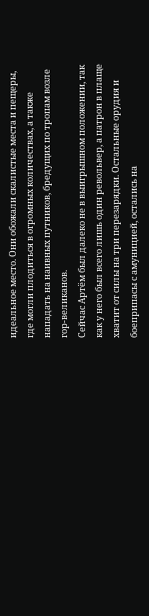идеальное место. Они обожали скалистые места и пещеры, где могли плодиться в огромных количествах, а также нападать на наивных путников, бредущих по тропам возле гор-великанов.
Сейчас Артём был далеко не в выигрышном положении, так как у него был всего лишь один револьвер, а патрон в плаще хватит от силы на три перезарядки. Остальные орудия и боеприпасы с амуницией, остались на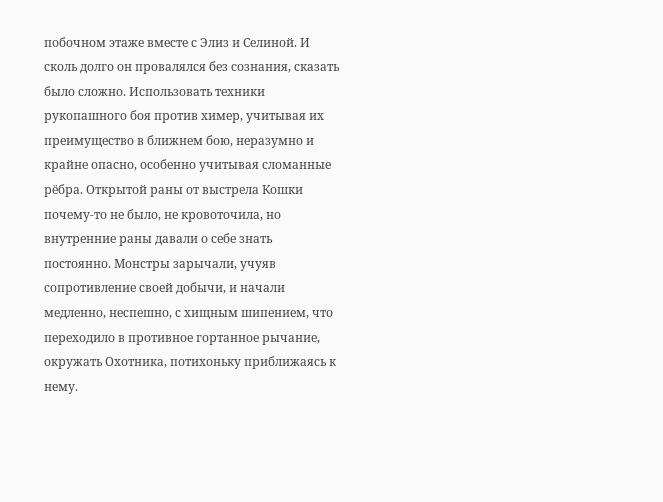побочном этаже вместе с Элиз и Селиной. И сколь долго он провалялся без сознания, сказать было сложно. Использовать техники рукопашного боя против химер, учитывая их преимущество в ближнем бою, неразумно и крайне опасно, особенно учитывая сломанные рёбра. Открытой раны от выстрела Кошки почему-то не было, не кровоточила, но внутренние раны давали о себе знать постоянно. Монстры зарычали, учуяв сопротивление своей добычи, и начали медленно, неспешно, с хищным шипением, что переходило в противное гортанное рычание, окружать Охотника, потихоньку приближаясь к нему.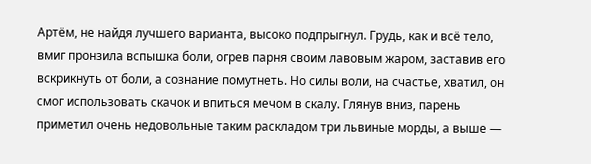Артём, не найдя лучшего варианта, высоко подпрыгнул. Грудь, как и всё тело, вмиг пронзила вспышка боли, огрев парня своим лавовым жаром, заставив его вскрикнуть от боли, а сознание помутнеть. Но силы воли, на счастье, хватил, он смог использовать скачок и впиться мечом в скалу. Глянув вниз, парень приметил очень недовольные таким раскладом три львиные морды, а выше —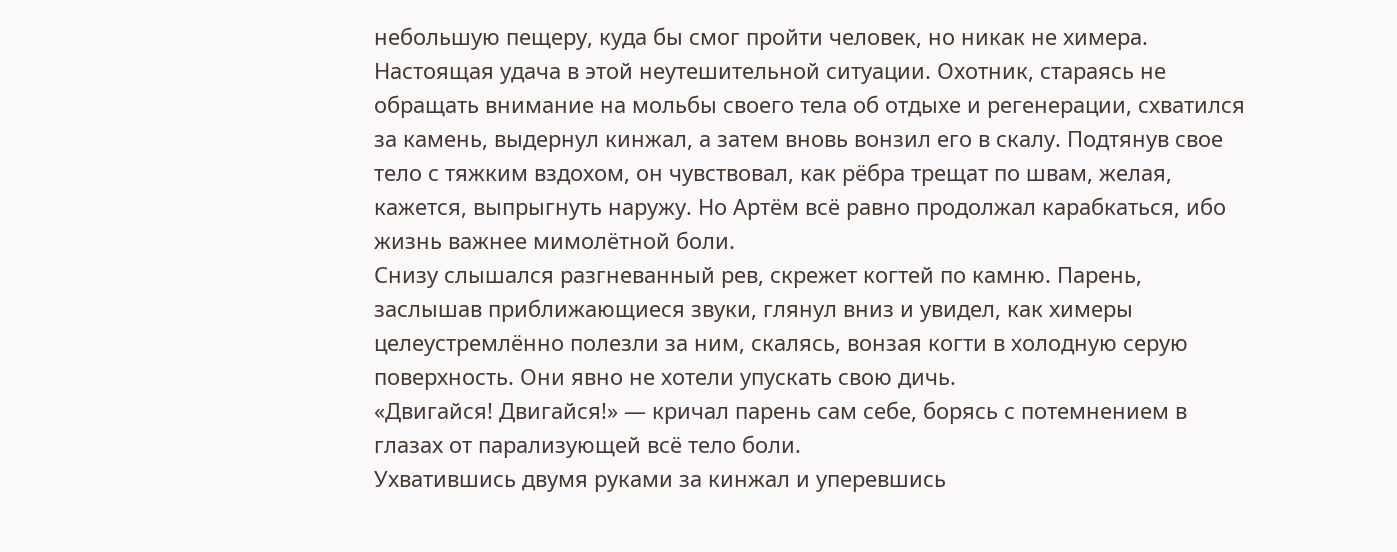небольшую пещеру, куда бы смог пройти человек, но никак не химера. Настоящая удача в этой неутешительной ситуации. Охотник, стараясь не обращать внимание на мольбы своего тела об отдыхе и регенерации, схватился за камень, выдернул кинжал, а затем вновь вонзил его в скалу. Подтянув свое тело с тяжким вздохом, он чувствовал, как рёбра трещат по швам, желая, кажется, выпрыгнуть наружу. Но Артём всё равно продолжал карабкаться, ибо жизнь важнее мимолётной боли.
Снизу слышался разгневанный рев, скрежет когтей по камню. Парень, заслышав приближающиеся звуки, глянул вниз и увидел, как химеры целеустремлённо полезли за ним, скалясь, вонзая когти в холодную серую поверхность. Они явно не хотели упускать свою дичь.
«Двигайся! Двигайся!» — кричал парень сам себе, борясь с потемнением в глазах от парализующей всё тело боли.
Ухватившись двумя руками за кинжал и уперевшись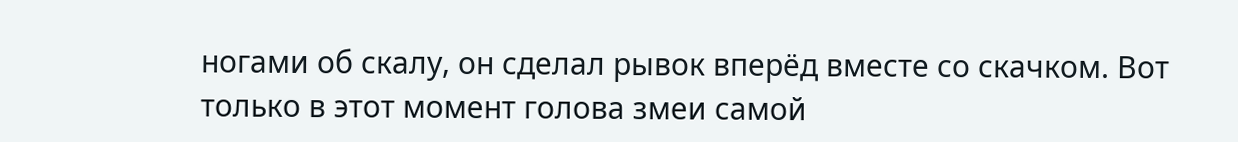ногами об скалу, он сделал рывок вперёд вместе со скачком. Вот только в этот момент голова змеи самой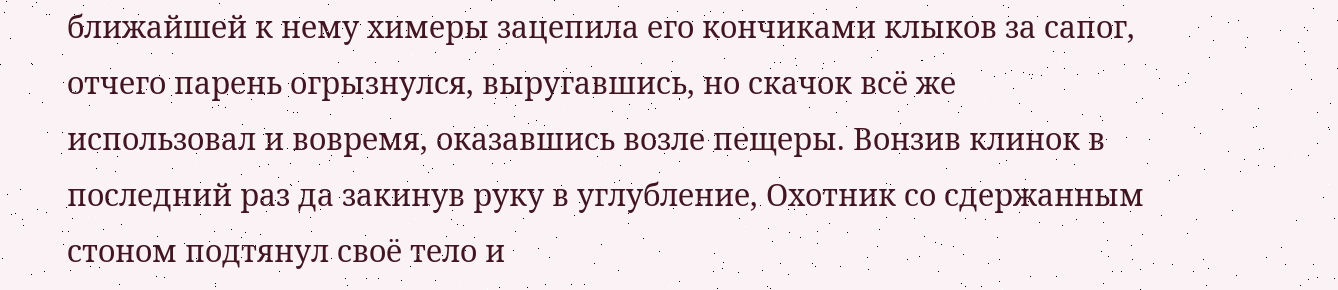ближайшей к нему химеры зацепила его кончиками клыков за сапог, отчего парень огрызнулся, выругавшись, но скачок всё же использовал и вовремя, оказавшись возле пещеры. Вонзив клинок в последний раз да закинув руку в углубление, Охотник со сдержанным стоном подтянул своё тело и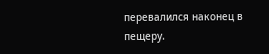перевалился наконец в пещеру.